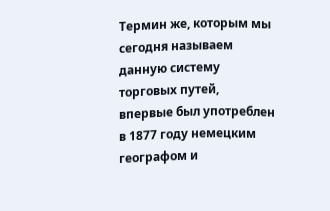Термин же, которым мы сегодня называем данную систему торговых путей, впервые был употреблен в 1877 году немецким географом и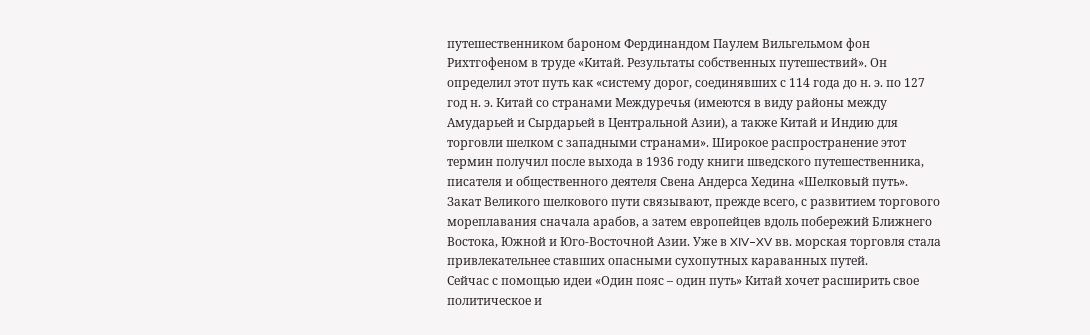путешественником бароном Фердинандом Паулем Вильгельмом фон Рихтгофеном в труде «Китай. Результаты собственных путешествий». Он определил этот путь как «систему дорог, соединявших с 114 года до н. э. по 127 год н. э. Китай со странами Междуречья (имеются в виду районы между Амударьей и Сырдарьей в Центральной Азии), а также Китай и Индию для торговли шелком с западными странами». Широкое распространение этот термин получил после выхода в 1936 году книги шведского путешественника, писателя и общественного деятеля Свена Андерса Хедина «Шелковый путь».
Закат Великого шелкового пути связывают, прежде всего, с развитием торгового мореплавания сначала арабов, а затем европейцев вдоль побережий Ближнего Востока, Южной и Юго-Восточной Азии. Уже в XIV–XV вв. морская торговля стала привлекательнее ставших опасными сухопутных караванных путей.
Сейчас с помощью идеи «Один пояс – один путь» Китай хочет расширить свое политическое и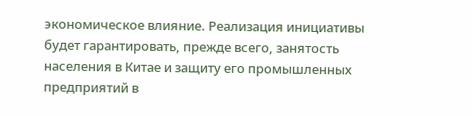экономическое влияние. Реализация инициативы будет гарантировать, прежде всего, занятость населения в Китае и защиту его промышленных предприятий в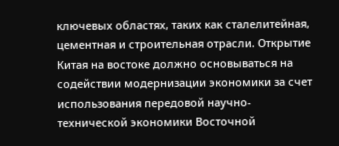ключевых областях, таких как сталелитейная, цементная и строительная отрасли. Открытие Китая на востоке должно основываться на содействии модернизации экономики за счет использования передовой научно-технической экономики Восточной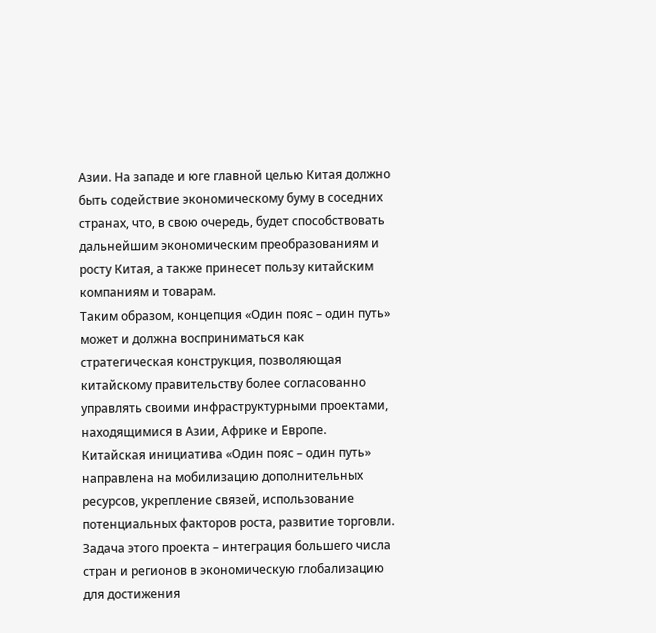Азии. На западе и юге главной целью Китая должно быть содействие экономическому буму в соседних странах, что, в свою очередь, будет способствовать дальнейшим экономическим преобразованиям и росту Китая, а также принесет пользу китайским компаниям и товарам.
Таким образом, концепция «Один пояс – один путь» может и должна восприниматься как стратегическая конструкция, позволяющая китайскому правительству более согласованно управлять своими инфраструктурными проектами, находящимися в Азии, Африке и Европе.
Китайская инициатива «Один пояс – один путь» направлена на мобилизацию дополнительных ресурсов, укрепление связей, использование потенциальных факторов роста, развитие торговли. Задача этого проекта – интеграция большего числа стран и регионов в экономическую глобализацию для достижения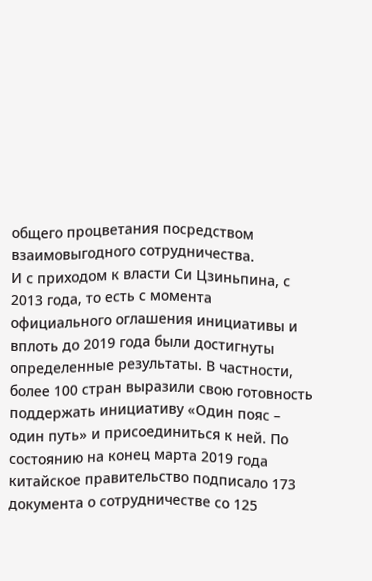общего процветания посредством взаимовыгодного сотрудничества.
И с приходом к власти Си Цзиньпина, с 2013 года, то есть с момента официального оглашения инициативы и вплоть до 2019 года были достигнуты определенные результаты. В частности, более 100 стран выразили свою готовность поддержать инициативу «Один пояс – один путь» и присоединиться к ней. По состоянию на конец марта 2019 года китайское правительство подписало 173 документа о сотрудничестве со 125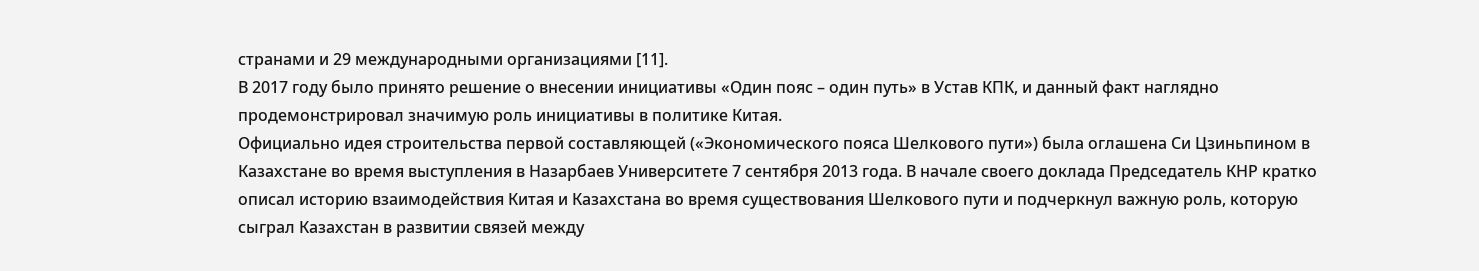странами и 29 международными организациями [11].
В 2017 году было принято решение о внесении инициативы «Один пояс – один путь» в Устав КПК, и данный факт наглядно продемонстрировал значимую роль инициативы в политике Китая.
Официально идея строительства первой составляющей («Экономического пояса Шелкового пути») была оглашена Си Цзиньпином в Казахстане во время выступления в Назарбаев Университете 7 сентября 2013 года. В начале своего доклада Председатель КНР кратко описал историю взаимодействия Китая и Казахстана во время существования Шелкового пути и подчеркнул важную роль, которую сыграл Казахстан в развитии связей между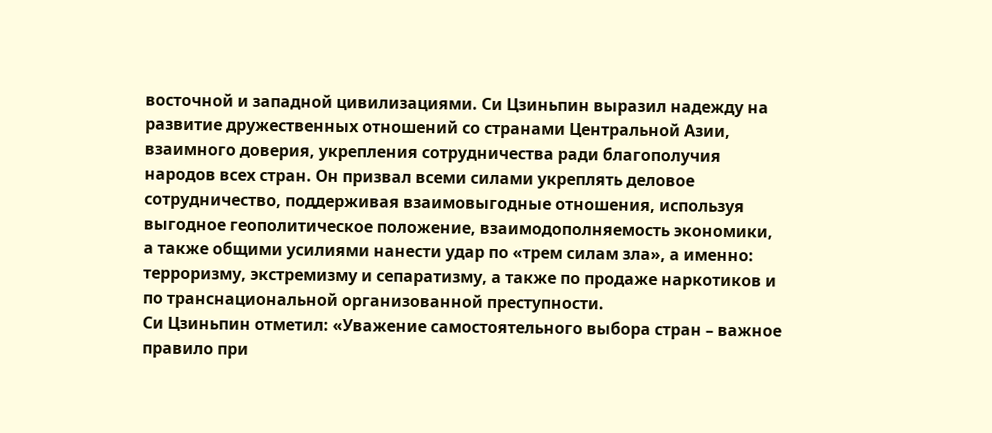восточной и западной цивилизациями. Си Цзиньпин выразил надежду на развитие дружественных отношений со странами Центральной Азии, взаимного доверия, укрепления сотрудничества ради благополучия народов всех стран. Он призвал всеми силами укреплять деловое сотрудничество, поддерживая взаимовыгодные отношения, используя выгодное геополитическое положение, взаимодополняемость экономики, а также общими усилиями нанести удар по «трем силам зла», а именно: терроризму, экстремизму и сепаратизму, а также по продаже наркотиков и по транснациональной организованной преступности.
Си Цзиньпин отметил: «Уважение самостоятельного выбора стран – важное правило при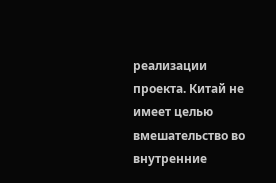реализации проекта. Китай не имеет целью вмешательство во внутренние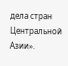дела стран Центральной Азии».